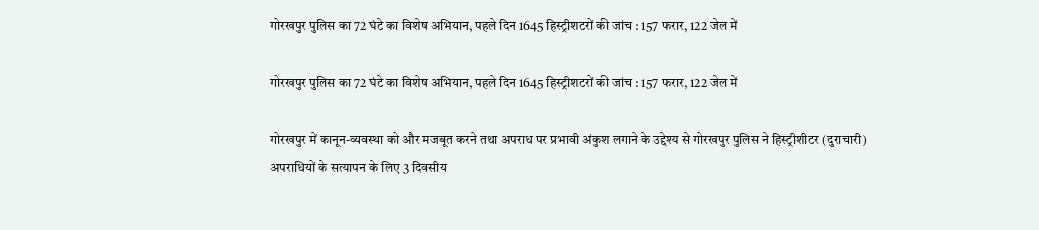गोरखपुर पुलिस का 72 घंटे का विशेष अभियान, पहले दिन 1645 हिस्ट्रीशटरों की जांच : 157 फरार, 122 जेल में

गोरखपुर पुलिस का 72 घंटे का विशेष अभियान, पहले दिन 1645 हिस्ट्रीशटरों की जांच : 157 फरार, 122 जेल में

गोरखपुर में कानून-व्यवस्था को और मजबूत करने तथा अपराध पर प्रभावी अंकुश लगाने के उद्देश्य से गोरखपुर पुलिस ने हिस्ट्रीशीटर (दुराचारी) अपराधियों के सत्यापन के लिए 3 दिवसीय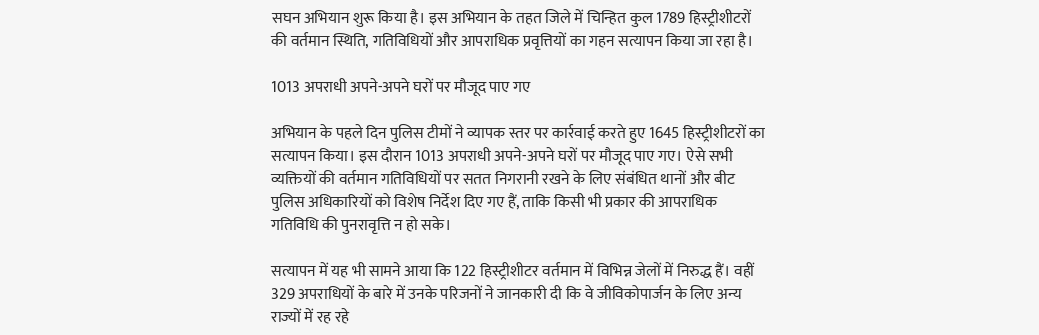सघन अभियान शुरू किया है। इस अभियान के तहत जिले में चिन्हित कुल 1789 हिस्ट्रीशीटरों की वर्तमान स्थिति, गतिविधियों और आपराधिक प्रवृत्तियों का गहन सत्यापन किया जा रहा है।

1013 अपराधी अपने-अपने घरों पर मौजूद पाए गए

अभियान के पहले दिन पुलिस टीमों ने व्यापक स्तर पर कार्रवाई करते हुए 1645 हिस्ट्रीशीटरों का सत्यापन किया। इस दौरान 1013 अपराधी अपने-अपने घरों पर मौजूद पाए गए। ऐसे सभी व्यक्तियों की वर्तमान गतिविधियों पर सतत निगरानी रखने के लिए संबंधित थानों और बीट पुलिस अधिकारियों को विशेष निर्देश दिए गए हैं, ताकि किसी भी प्रकार की आपराधिक गतिविधि की पुनरावृत्ति न हो सके।

सत्यापन में यह भी सामने आया कि 122 हिस्ट्रीशीटर वर्तमान में विभिन्न जेलों में निरुद्ध हैं। वहीं 329 अपराधियों के बारे में उनके परिजनों ने जानकारी दी कि वे जीविकोपार्जन के लिए अन्य राज्यों में रह रहे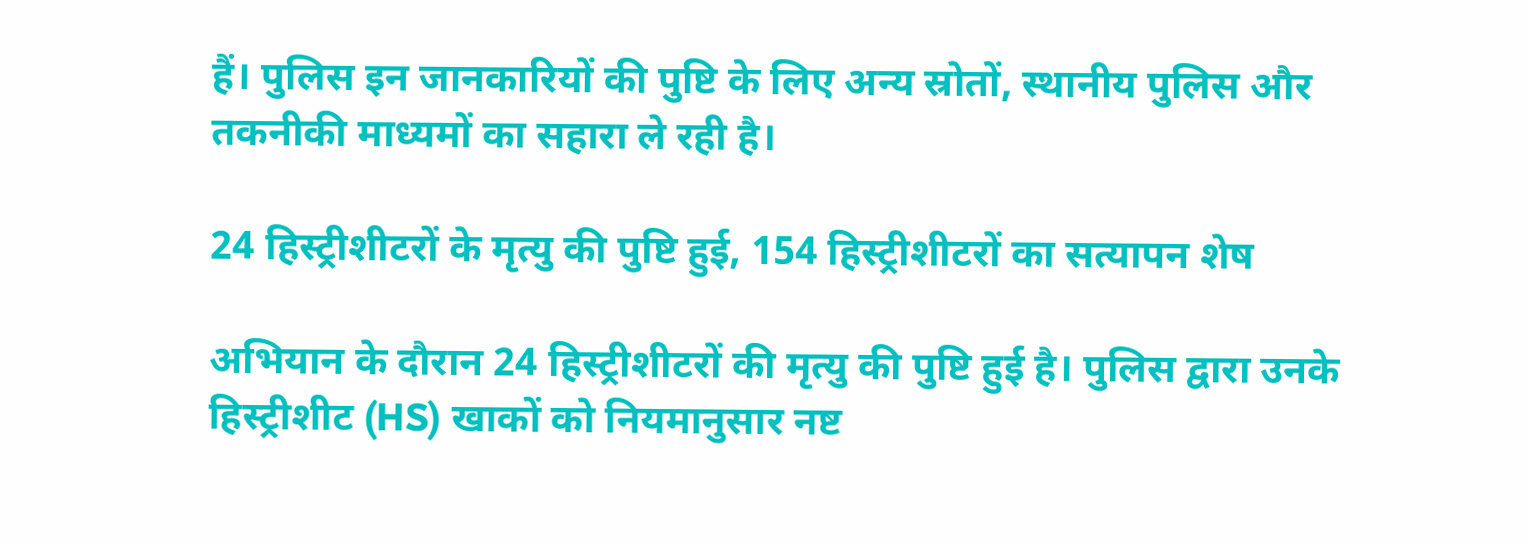हैं। पुलिस इन जानकारियों की पुष्टि के लिए अन्य स्रोतों, स्थानीय पुलिस और तकनीकी माध्यमों का सहारा ले रही है।

24 हिस्ट्रीशीटरों के मृत्यु की पुष्टि हुई, 154 हिस्ट्रीशीटरों का सत्यापन शेष

अभियान के दौरान 24 हिस्ट्रीशीटरों की मृत्यु की पुष्टि हुई है। पुलिस द्वारा उनके हिस्ट्रीशीट (HS) खाकों को नियमानुसार नष्ट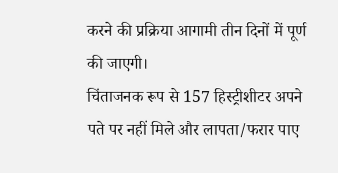करने की प्रक्रिया आगामी तीन दिनों में पूर्ण की जाएगी।
चिंताजनक रूप से 157 हिस्ट्रीशीटर अपने पते पर नहीं मिले और लापता/फरार पाए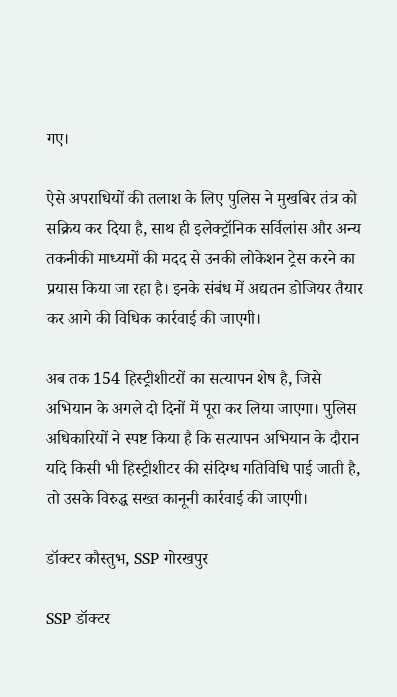गए।

ऐसे अपराधियों की तलाश के लिए पुलिस ने मुखबिर तंत्र को सक्रिय कर दिया है, साथ ही इलेक्ट्रॉनिक सर्विलांस और अन्य तकनीकी माध्यमों की मदद से उनकी लोकेशन ट्रेस करने का प्रयास किया जा रहा है। इनके संबंध में अद्यतन डोजियर तैयार कर आगे की विधिक कार्रवाई की जाएगी।

अब तक 154 हिस्ट्रीशीटरों का सत्यापन शेष है, जिसे अभियान के अगले दो दिनों में पूरा कर लिया जाएगा। पुलिस अधिकारियों ने स्पष्ट किया है कि सत्यापन अभियान के दौरान यदि किसी भी हिस्ट्रीशीटर की संदिग्ध गतिविधि पाई जाती है, तो उसके विरुद्ध सख्त कानूनी कार्रवाई की जाएगी।

डॉक्टर कौस्तुभ, SSP गोरखपुर

SSP डॉक्टर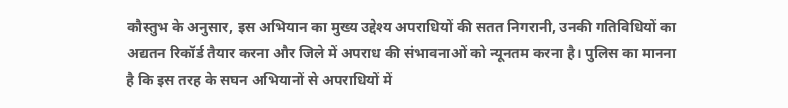कौस्तुभ के अनुसार, इस अभियान का मुख्य उद्देश्य अपराधियों की सतत निगरानी, उनकी गतिविधियों का अद्यतन रिकॉर्ड तैयार करना और जिले में अपराध की संभावनाओं को न्यूनतम करना है। पुलिस का मानना है कि इस तरह के सघन अभियानों से अपराधियों में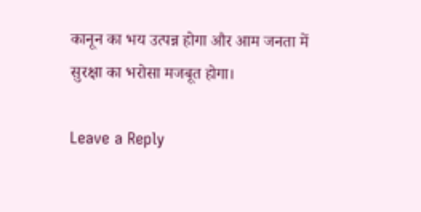कानून का भय उत्पन्न होगा और आम जनता में सुरक्षा का भरोसा मजबूत होगा।

Leave a Reply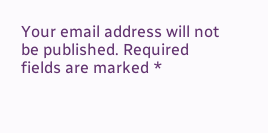Your email address will not be published. Required fields are marked *